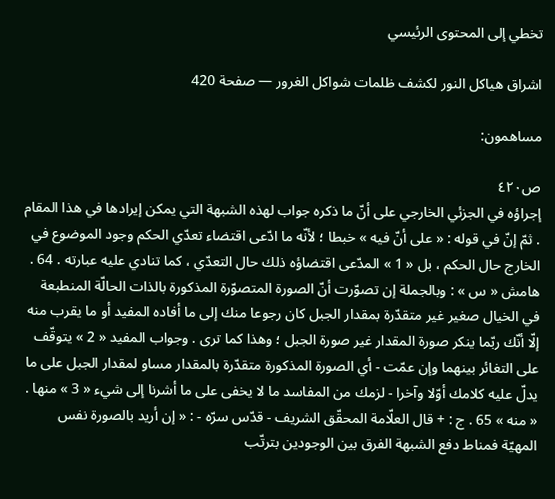تخطي إلى المحتوى الرئيسي

اشراق هياكل النور لكشف ظلمات شواكل الغرور — صفحة 420

مساهمون:

ص٤٢٠
إجراؤه في الجزئي الخارجي على أنّ ما ذكره جواب لهذه الشبهة التي يمكن إيرادها في هذا المقام . ثمّ إنّ في قوله : « على أنّ فيه » خبطا ؛ لأنّه ما ادّعى اقتضاء تعدّي الحكم وجود الموضوع في الخارج حال الحكم ، بل « 1 » المدّعى اقتضاؤه ذلك حال التعدّي ، كما تنادي عليه عبارته . 64 . هامش « س » : وبالجملة إن تصوّرت أنّ الصورة المتصوّرة المذكورة بالذات الحالّة المنطبعة في الخيال صغير غير متقدّرة بمقدار الجبل كان رجوعا منك إلى ما أفاده المفيد أو ما يقرب منه إلّا أنّك ربّما ينكر صورة المقدار غير صورة الجبل ؛ وهذا كما ترى . وجواب المفيد « 2 » يتوقّف على التغائر بينهما وإن عمّت - أي الصورة المذكورة متقدّرة بالمقدار مساو لمقدار الجبل على ما يدلّ عليه كلامك أوّلا وآخرا - لزمك من المفاسد ما لا يخفى على ما أشرنا إلى شيء « 3 » منها . « منه » 65 . ج : + قال العلّامة المحقّق الشريف - قدّس سرّه - : « إن أريد بالصورة نفس المهيّة فمناط دفع الشبهة الفرق بين الوجودين بترتّب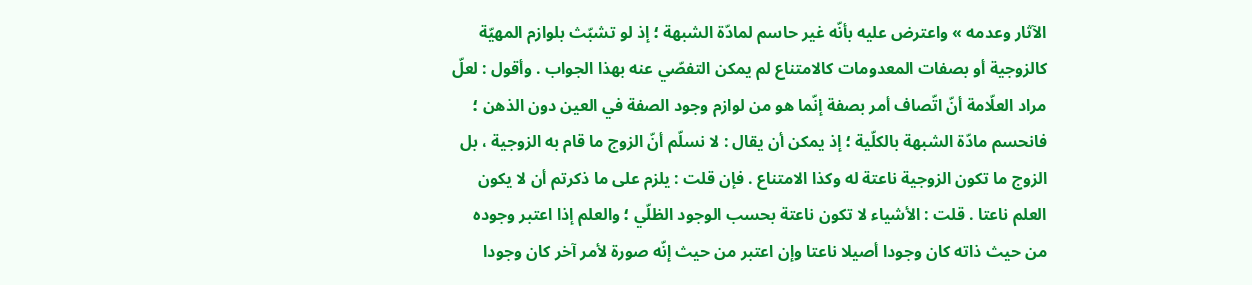الآثار وعدمه » واعترض عليه بأنّه غير حاسم لمادّة الشبهة ؛ إذ لو تشبّث بلوازم المهيّة كالزوجية أو بصفات المعدومات كالامتناع لم يمكن التفصّي عنه بهذا الجواب . وأقول : لعلّ مراد العلّامة أنّ اتّصاف أمر بصفة إنّما هو من لوازم وجود الصفة في العين دون الذهن ؛ فانحسم مادّة الشبهة بالكلّية ؛ إذ يمكن أن يقال : لا نسلّم أنّ الزوج ما قام به الزوجية ، بل الزوج ما تكون الزوجية ناعتة له وكذا الامتناع . فإن قلت : يلزم على ما ذكرتم أن لا يكون العلم ناعتا . قلت : الأشياء لا تكون ناعتة بحسب الوجود الظلّي ؛ والعلم إذا اعتبر وجوده من حيث ذاته كان وجودا أصيلا ناعتا وإن اعتبر من حيث إنّه صورة لأمر آخر كان وجودا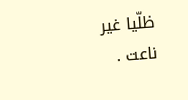ظلّيا غير ناعت .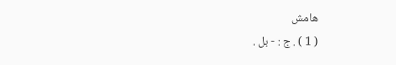هامش
( 1 ) . ج : - بل .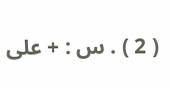( 2 ) . س : + على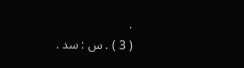.
( 3 ) . س : سد .